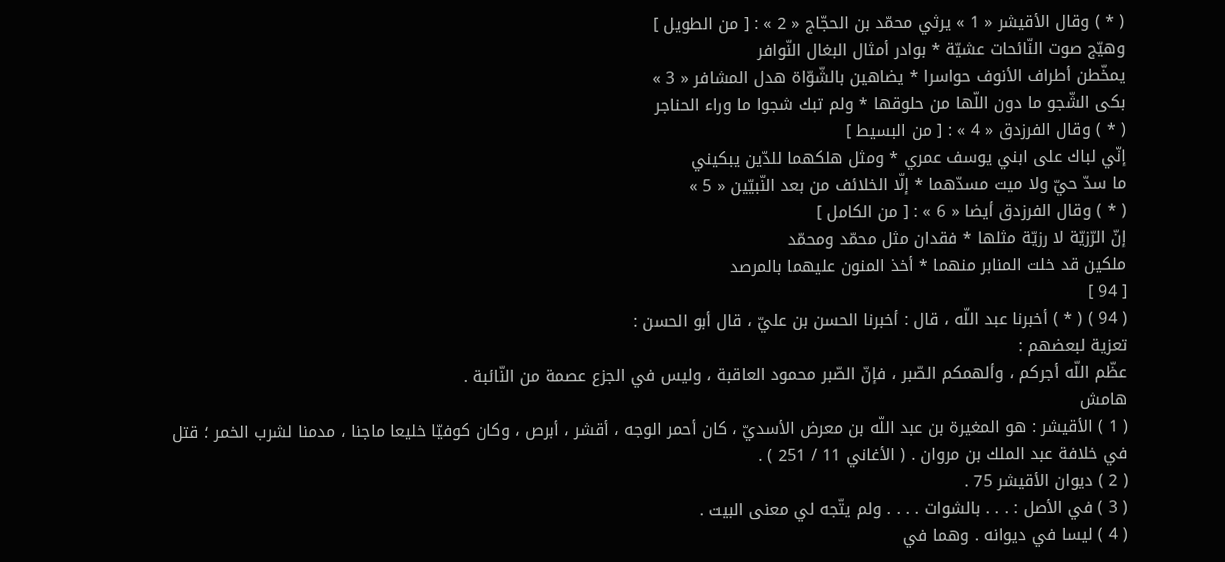( * ) وقال الأقيشر « 1 » يرثي محمّد بن الحجّاج « 2 » : [ من الطويل ]
وهيّج صوت النّائحات عشيّة * بوادر أمثال البغال النّوافر
يمخّطن أطراف الأنوف حواسرا * يضاهين بالشّوّاة هدل المشافر « 3 »
بكى الشّجو ما دون اللّها من حلوقها * ولم تبك شجوا ما وراء الحناجر
( * ) وقال الفرزدق « 4 » : [ من البسيط ]
إنّي لباك على ابني يوسف عمري * ومثل هلكهما للدّين يبكيني
ما سدّ حيّ ولا ميت مسدّهما * إلّا الخلائف من بعد النّبيّين « 5 »
( * ) وقال الفرزدق أيضا « 6 » : [ من الكامل ]
إنّ الرّزيّة لا رزيّة مثلها * فقدان مثل محمّد ومحمّد
ملكين قد خلت المنابر منهما * أخذ المنون عليهما بالمرصد
[ 94 ]
( 94 ) ( * ) أخبرنا عبد اللّه ، قال : أخبرنا الحسن بن عليّ ، قال أبو الحسن :
تعزية لبعضهم :
عظّم اللّه أجركم ، وألهمكم الصّبر ، فإنّ الصّبر محمود العاقبة ، وليس في الجزع عصمة من النّائبة .
هامش
( 1 ) الأقيشر : هو المغيرة بن عبد اللّه بن معرض الأسديّ ، كان أحمر الوجه ، أقشر ، أبرص ، وكان كوفيّا خليعا ماجنا ، مدمنا لشرب الخمر ؛ قتل في خلافة عبد الملك بن مروان . ( الأغاني 11 / 251 ) .
( 2 ) ديوان الأقيشر 75 .
( 3 ) في الأصل : . . . بالشوات . . . . ولم يتّجه لي معنى البيت .
( 4 ) ليسا في ديوانه . وهما في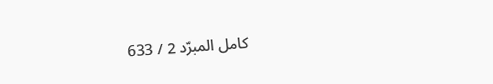كامل المبرّد 2 / 633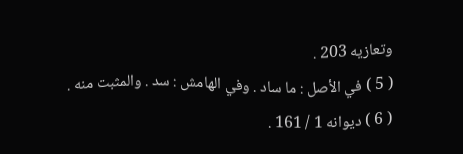وتعازيه 203 .
( 5 ) في الأصل : ما ساد . وفي الهامش : سد . والمثبت منه .
( 6 ) ديوانه 1 / 161 .